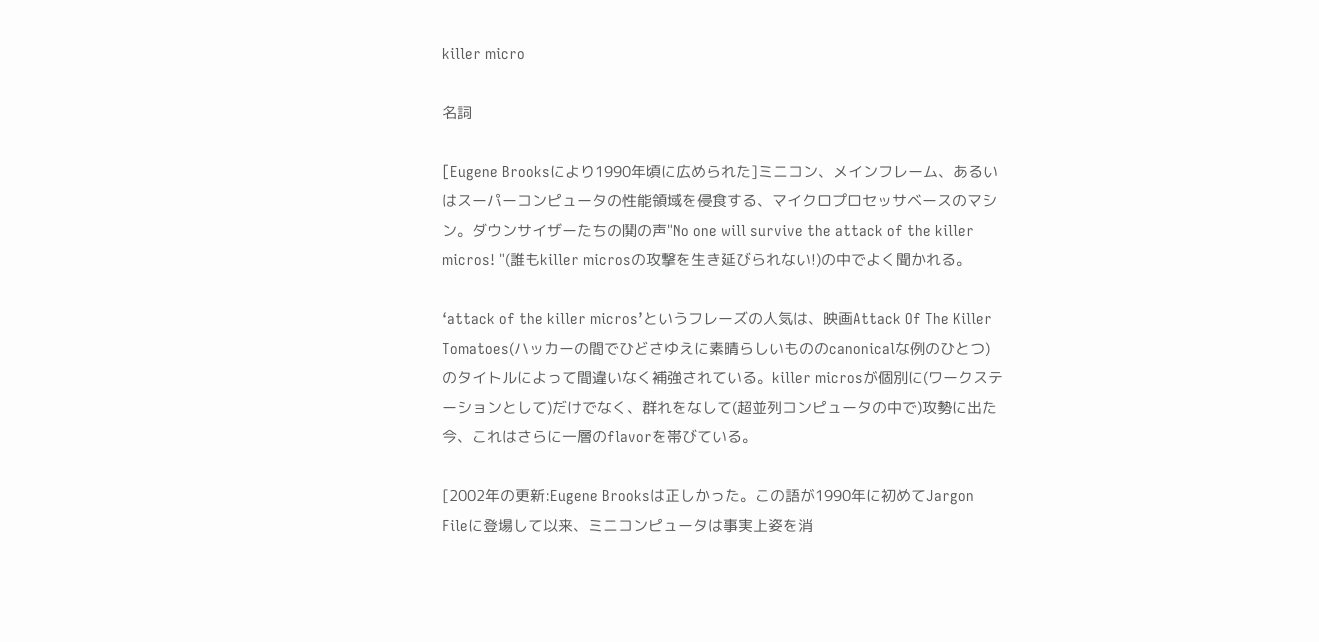killer micro

名詞

[Eugene Brooksにより1990年頃に広められた]ミニコン、メインフレーム、あるいはスーパーコンピュータの性能領域を侵食する、マイクロプロセッサベースのマシン。ダウンサイザーたちの鬨の声"No one will survive the attack of the killer micros! "(誰もkiller microsの攻撃を生き延びられない!)の中でよく聞かれる。

‘attack of the killer micros’というフレーズの人気は、映画Attack Of The Killer Tomatoes(ハッカーの間でひどさゆえに素晴らしいもののcanonicalな例のひとつ)のタイトルによって間違いなく補強されている。killer microsが個別に(ワークステーションとして)だけでなく、群れをなして(超並列コンピュータの中で)攻勢に出た今、これはさらに一層のflavorを帯びている。

[2002年の更新:Eugene Brooksは正しかった。この語が1990年に初めてJargon Fileに登場して以来、ミニコンピュータは事実上姿を消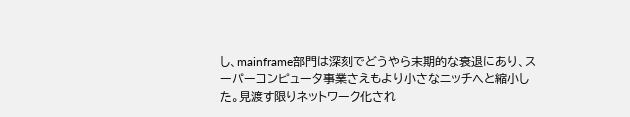し、mainframe部門は深刻でどうやら末期的な衰退にあり、スーパーコンピュータ事業さえもより小さなニッチへと縮小した。見渡す限りネットワーク化され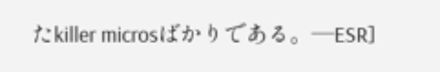たkiller microsばかりである。—ESR]